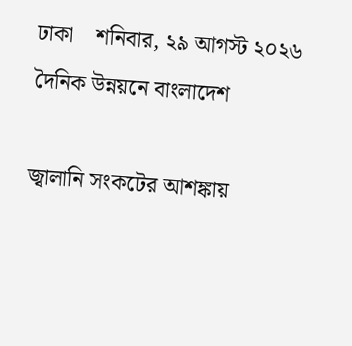ঢাকা    শনিবার, ২৯ আগস্ট ২০২৬
দৈনিক উন্নয়নে বাংলাদেশ

জ্বালানি সংকটের আশঙ্কায়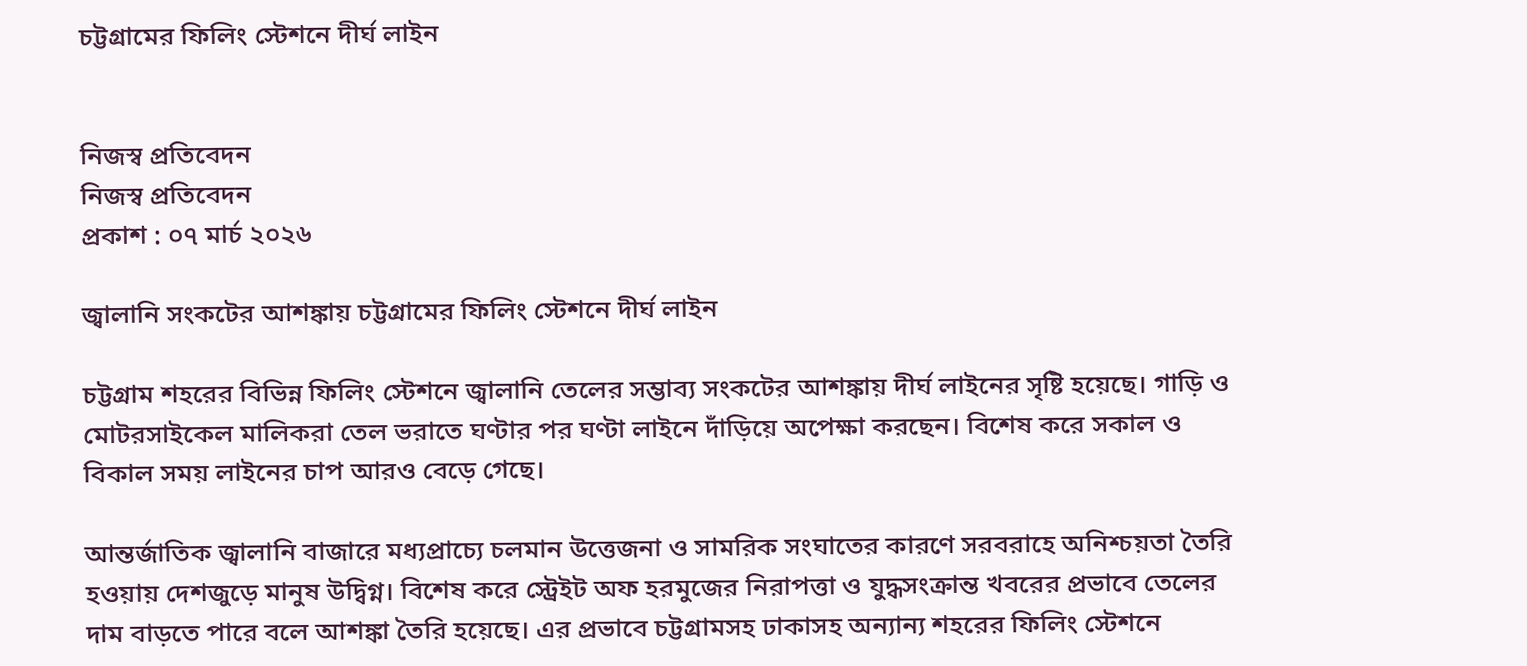চট্টগ্রামের ফিলিং স্টেশনে দীর্ঘ লাইন


নিজস্ব প্রতিবেদন
নিজস্ব প্রতিবেদন
প্রকাশ : ০৭ মার্চ ২০২৬

জ্বালানি সংকটের আশঙ্কায় চট্টগ্রামের ফিলিং স্টেশনে দীর্ঘ লাইন

চট্টগ্রাম শহরের বিভিন্ন ফিলিং স্টেশনে জ্বালানি তেলের সম্ভাব্য সংকটের আশঙ্কায় দীর্ঘ লাইনের সৃষ্টি হয়েছে। গাড়ি ও মোটরসাইকেল মালিকরা তেল ভরাতে ঘণ্টার পর ঘণ্টা লাইনে দাঁড়িয়ে অপেক্ষা করছেন। বিশেষ করে সকাল ও বিকাল সময় লাইনের চাপ আরও বেড়ে গেছে।

আন্তর্জাতিক জ্বালানি বাজারে মধ্যপ্রাচ্যে চলমান উত্তেজনা ও সামরিক সংঘাতের কারণে সরবরাহে অনিশ্চয়তা তৈরি হওয়ায় দেশজুড়ে মানুষ উদ্বিগ্ন। বিশেষ করে স্ট্রেইট অফ হরমুজের নিরাপত্তা ও যুদ্ধসংক্রান্ত খবরের প্রভাবে তেলের দাম বাড়তে পারে বলে আশঙ্কা তৈরি হয়েছে। এর প্রভাবে চট্টগ্রামসহ ঢাকাসহ অন্যান্য শহরের ফিলিং স্টেশনে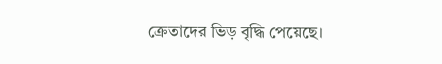ক্রেতাদের ভিড় বৃদ্ধি পেয়েছে।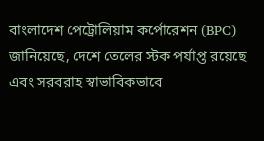বাংলাদেশ পেট্রোলিয়াম কর্পোরেশন (BPC) জানিয়েছে, দেশে তেলের স্টক পর্যাপ্ত রয়েছে এবং সরবরাহ স্বাভাবিকভাবে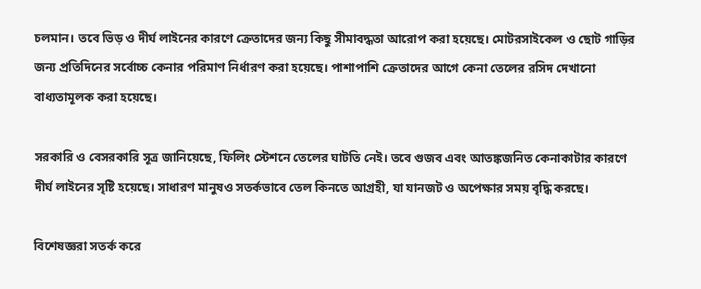চলমান। তবে ভিড় ও দীর্ঘ লাইনের কারণে ক্রেতাদের জন্য কিছু সীমাবদ্ধতা আরোপ করা হয়েছে। মোটরসাইকেল ও ছোট গাড়ির জন্য প্রতিদিনের সর্বোচ্চ কেনার পরিমাণ নির্ধারণ করা হয়েছে। পাশাপাশি ক্রেতাদের আগে কেনা তেলের রসিদ দেখানো বাধ্যতামূলক করা হয়েছে।

সরকারি ও বেসরকারি সূত্র জানিয়েছে, ফিলিং স্টেশনে তেলের ঘাটতি নেই। তবে গুজব এবং আতঙ্কজনিত কেনাকাটার কারণে দীর্ঘ লাইনের সৃষ্টি হয়েছে। সাধারণ মানুষও সতর্কভাবে তেল কিনতে আগ্রহী, যা যানজট ও অপেক্ষার সময় বৃদ্ধি করছে।

বিশেষজ্ঞরা সতর্ক করে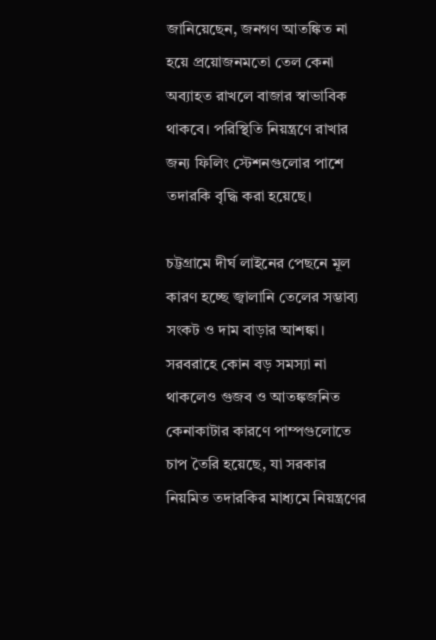জানিয়েছেন, জনগণ আতঙ্কিত না হয়ে প্রয়োজনমতো তেল কেনা অব্যাহত রাখলে বাজার স্বাভাবিক থাকবে। পরিস্থিতি নিয়ন্ত্রণে রাখার জন্য ফিলিং স্টেশনগুলোর পাশে তদারকি বৃদ্ধি করা হয়েছে।

চট্টগ্রামে দীর্ঘ লাইনের পেছনে মূল কারণ হচ্ছে জ্বালানি তেলের সম্ভাব্য সংকট ও দাম বাড়ার আশঙ্কা। সরবরাহে কোন বড় সমস্যা না থাকলেও গুজব ও আতঙ্কজনিত কেনাকাটার কারণে পাম্পগুলোতে চাপ তৈরি হয়েছে, যা সরকার নিয়মিত তদারকির মাধ্যমে নিয়ন্ত্রণের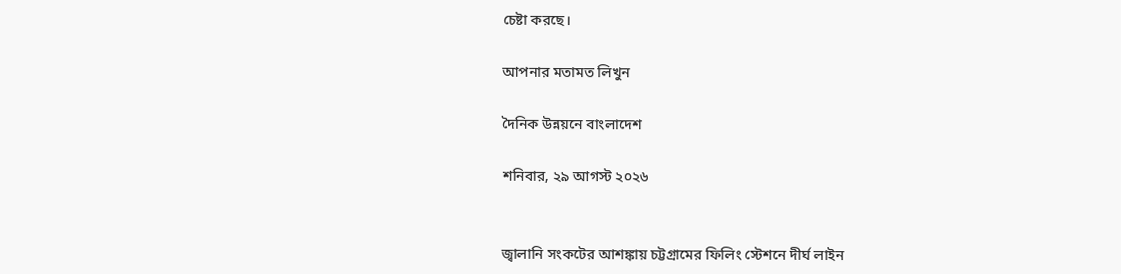চেষ্টা করছে।

আপনার মতামত লিখুন

দৈনিক উন্নয়নে বাংলাদেশ

শনিবার, ২৯ আগস্ট ২০২৬


জ্বালানি সংকটের আশঙ্কায় চট্টগ্রামের ফিলিং স্টেশনে দীর্ঘ লাইন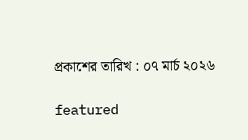প্রকাশের তারিখ : ০৭ মার্চ ২০২৬

featured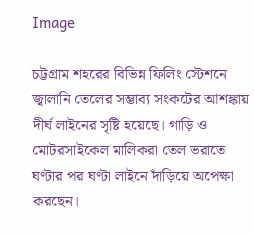Image

চট্টগ্রাম শহরের বিভিন্ন ফিলিং স্টেশনে জ্বালানি তেলের সম্ভাব্য সংকটের আশঙ্কায় দীর্ঘ লাইনের সৃষ্টি হয়েছে। গাড়ি ও মোটরসাইকেল মালিকরা তেল ভরাতে ঘণ্টার পর ঘণ্টা লাইনে দাঁড়িয়ে অপেক্ষা করছেন।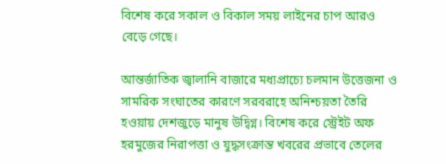বিশেষ করে সকাল ও বিকাল সময় লাইনের চাপ আরও বেড়ে গেছে।

আন্তর্জাতিক জ্বালানি বাজারে মধ্যপ্রাচ্যে চলমান উত্তেজনা ও সামরিক সংঘাতের কারণে সরবরাহে অনিশ্চয়তা তৈরি হওয়ায় দেশজুড়ে মানুষ উদ্বিগ্ন। বিশেষ করে স্ট্রেইট অফ হরমুজের নিরাপত্তা ও যুদ্ধসংক্রান্ত খবরের প্রভাবে তেলের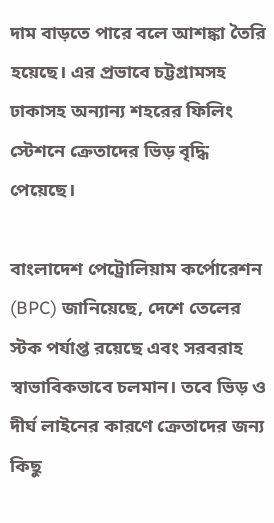দাম বাড়তে পারে বলে আশঙ্কা তৈরি হয়েছে। এর প্রভাবে চট্টগ্রামসহ ঢাকাসহ অন্যান্য শহরের ফিলিং স্টেশনে ক্রেতাদের ভিড় বৃদ্ধি পেয়েছে।

বাংলাদেশ পেট্রোলিয়াম কর্পোরেশন (BPC) জানিয়েছে, দেশে তেলের স্টক পর্যাপ্ত রয়েছে এবং সরবরাহ স্বাভাবিকভাবে চলমান। তবে ভিড় ও দীর্ঘ লাইনের কারণে ক্রেতাদের জন্য কিছু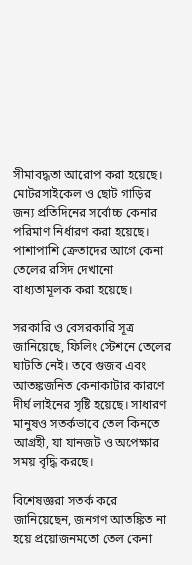সীমাবদ্ধতা আরোপ করা হয়েছে। মোটরসাইকেল ও ছোট গাড়ির জন্য প্রতিদিনের সর্বোচ্চ কেনার পরিমাণ নির্ধারণ করা হয়েছে। পাশাপাশি ক্রেতাদের আগে কেনা তেলের রসিদ দেখানো বাধ্যতামূলক করা হয়েছে।

সরকারি ও বেসরকারি সূত্র জানিয়েছে, ফিলিং স্টেশনে তেলের ঘাটতি নেই। তবে গুজব এবং আতঙ্কজনিত কেনাকাটার কারণে দীর্ঘ লাইনের সৃষ্টি হয়েছে। সাধারণ মানুষও সতর্কভাবে তেল কিনতে আগ্রহী, যা যানজট ও অপেক্ষার সময় বৃদ্ধি করছে।

বিশেষজ্ঞরা সতর্ক করে জানিয়েছেন, জনগণ আতঙ্কিত না হয়ে প্রয়োজনমতো তেল কেনা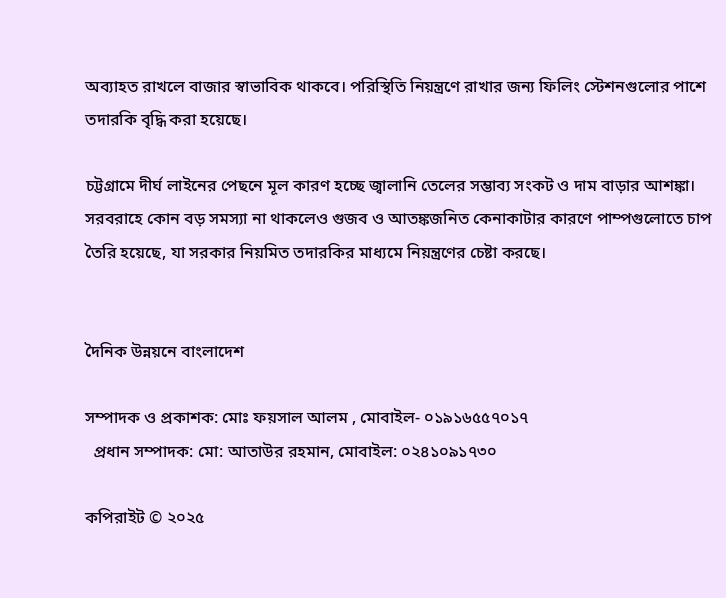অব্যাহত রাখলে বাজার স্বাভাবিক থাকবে। পরিস্থিতি নিয়ন্ত্রণে রাখার জন্য ফিলিং স্টেশনগুলোর পাশে তদারকি বৃদ্ধি করা হয়েছে।

চট্টগ্রামে দীর্ঘ লাইনের পেছনে মূল কারণ হচ্ছে জ্বালানি তেলের সম্ভাব্য সংকট ও দাম বাড়ার আশঙ্কা। সরবরাহে কোন বড় সমস্যা না থাকলেও গুজব ও আতঙ্কজনিত কেনাকাটার কারণে পাম্পগুলোতে চাপ তৈরি হয়েছে, যা সরকার নিয়মিত তদারকির মাধ্যমে নিয়ন্ত্রণের চেষ্টা করছে।


দৈনিক উন্নয়নে বাংলাদেশ

সম্পাদক ও প্রকাশক: মোঃ ফয়সাল আলম , মোবাইল- ০১৯১৬৫৫৭০১৭
  প্রধান সম্পাদক: মো: আতাউর রহমান, মোবাইল: ০২৪১০৯১৭৩০

কপিরাইট © ২০২৫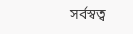সর্বস্বত্ব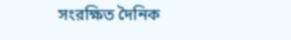সংরক্ষিত দৈনিক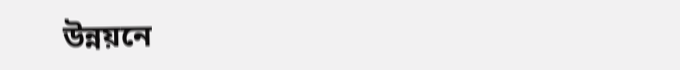উন্নয়নে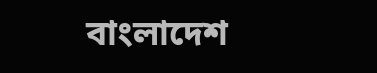বাংলাদেশ